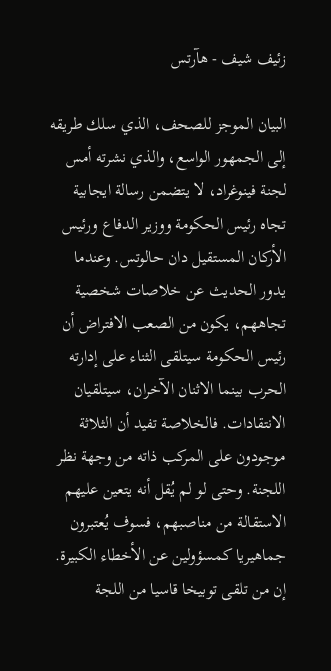زئيف شيف - هآرتس

البيان الموجز للصحف، الذي سلك طريقه إلى الجمهور الواسع، والذي نشرته أمس لجنة فينوغراد، لا يتضمن رسالة ايجابية تجاه رئيس الحكومة ووزير الدفاع ورئيس الأركان المستقيل دان حالوتس. وعندما يدور الحديث عن خلاصات شخصية تجاههم، يكون من الصعب الافتراض أن رئيس الحكومة سيتلقى الثناء على إدارته الحرب بينما الاثنان الآخران، سيتلقيان الانتقادات. فالخلاصة تفيد أن الثلاثة موجودون على المركب ذاته من وجهة نظر اللجنة. وحتى لو لم يُقل أنه يتعين عليهم الاستقالة من مناصبهم، فسوف يُعتبرون جماهيريا كمسؤولين عن الأخطاء الكبيرة.
إن من تلقى توبيخا قاسيا من اللجة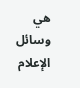هي وسائل الإعلام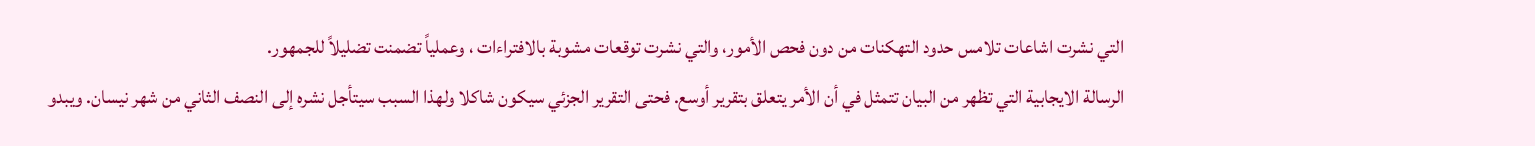التي نشرت اشاعات تلامس حدود التهكنات من دون فحص الأمور، والتي نشرت توقعات مشوبة بالافتراءات ، وعملياً تضمنت تضليلاً للجمهور.
الرسالة الايجابية التي تظهر من البيان تتمثل في أن الأمر يتعلق بتقرير أوسع. فحتى التقرير الجزئي سيكون شاكلا ولهذا السبب سيتأجل نشره إلى النصف الثاني من شهر نيسان. ويبدو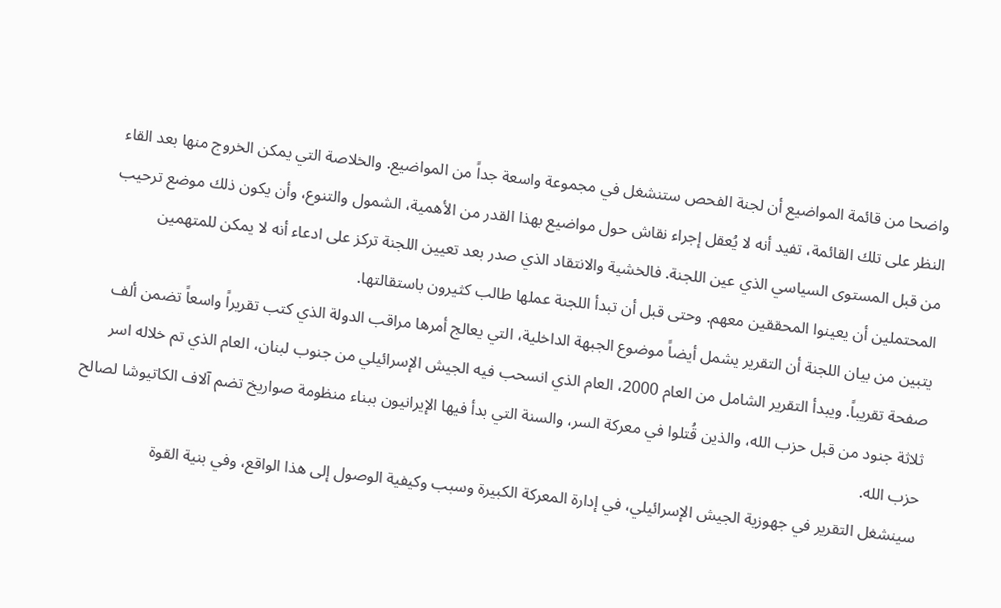واضحا من قائمة المواضيع أن لجنة الفحص ستنشغل في مجموعة واسعة جداً من المواضيع. والخلاصة التي يمكن الخروج منها بعد القاء النظر على تلك القائمة، تفيد أنه لا يُعقل إجراء نقاش حول مواضيع بهذا القدر من الأهمية، الشمول والتنوع، وأن يكون ذلك موضع ترحيب من قبل المستوى السياسي الذي عين اللجنة. فالخشية والانتقاد الذي صدر بعد تعيين اللجنة تركز على ادعاء أنه لا يمكن للمتهمين المحتملين أن يعينوا المحققين معهم. وحتى قبل أن تبدأ اللجنة عملها طالب كثيرون باستقالتها.
يتبين من بيان اللجنة أن التقرير يشمل أيضاً موضوع الجبهة الداخلية، التي يعالج أمرها مراقب الدولة الذي كتب تقريراً واسعاً تضمن ألف صفحة تقريباً. ويبدأ التقرير الشامل من العام 2000، العام الذي انسحب فيه الجيش الإسرائيلي من جنوب لبنان، العام الذي تم خلاله اسر ثلاثة جنود من قبل حزب الله، والذين قُتلوا في معركة السر، والسنة التي بدأ فيها الإيرانيون ببناء منظومة صواريخ تضم آلاف الكاتيوشا لصالح حزب الله.
سينشغل التقرير في جهوزية الجيش الإسرائيلي، في إدارة المعركة الكبيرة وسبب وكيفية الوصول إلى هذا الواقع، وفي بنية القوة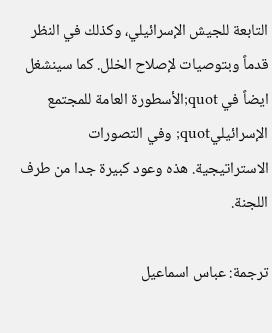التابعة للجيش الإسرائيلي، وكذلك في النظر قدماً وبتوصيات لإصلاح الخلل. كما سينشغل ايضاً في quot;الأسطورة العامة للمجتمع الإسرائيليquot; وفي التصورات الاستراتيجية. هذه وعود كبيرة جدا من طرف اللجنة.

ترجمة: عباس اسماعيل